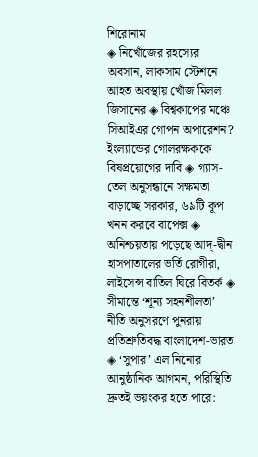শিরোনাম
◈ নিখোঁজের রহস্যের অবসান, লাকসাম স্টেশনে আহত অবস্থায় খোঁজ মিলল জিসানের ◈ বিশ্বকাপের মঞ্চে সিআইএর গোপন অপারেশন? ইংল্যান্ডের গোলরক্ষককে বিষপ্রয়োগের দাবি ◈ গ্যাস-তেল অনুসন্ধানে সক্ষমতা বাড়াচ্ছে সরকার, ৬৯টি কূপ খনন করবে বাপেক্স ◈ অনিশ্চয়তায় প‌ড়ে‌ছে আদ্-দ্বীন হাসপাতালের ভর্তি রোগীরা, লাইসেন্স বাতিল ঘিরে বিতর্ক ◈ সীমান্তে ‘শূন্য সহনশীলতা’ নীতি অনুসরণে পুনরায় প্রতিশ্রুতিবদ্ধ বাংলাদেশ-ভারত ◈ ‘সুপার’ এল নিনোর আনুষ্ঠানিক আগমন, পরিস্থিতি দ্রুতই ভয়ংকর হতে পারে: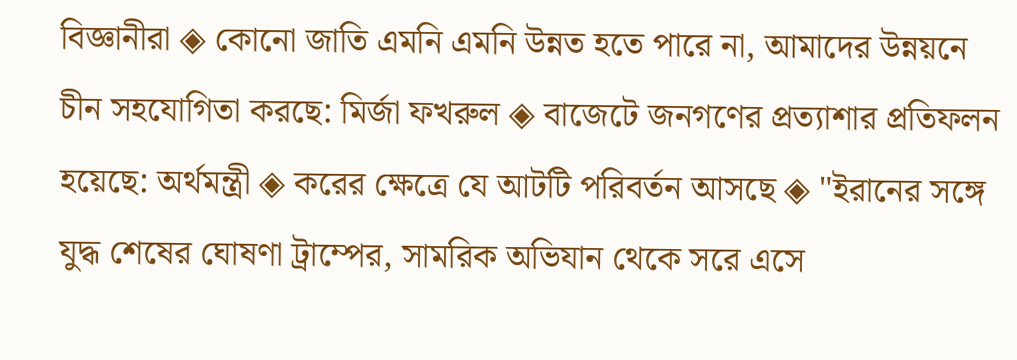বিজ্ঞানীরা ◈ কোনো জাতি এমনি এমনি উন্নত হতে পারে না, আমাদের উন্নয়নে চীন সহযোগিতা করছে: মির্জা ফখরুল ◈ বাজেটে জনগণের প্রত্যাশার প্রতিফলন হয়েছে: অর্থমন্ত্রী ◈ করের ক্ষেত্রে যে আটটি পরিবর্তন আসছে ◈ "ইরানের সঙ্গে যুদ্ধ শেষের ঘোষণা ট্রাম্পের, সামরিক অভিযান থেকে সরে এসে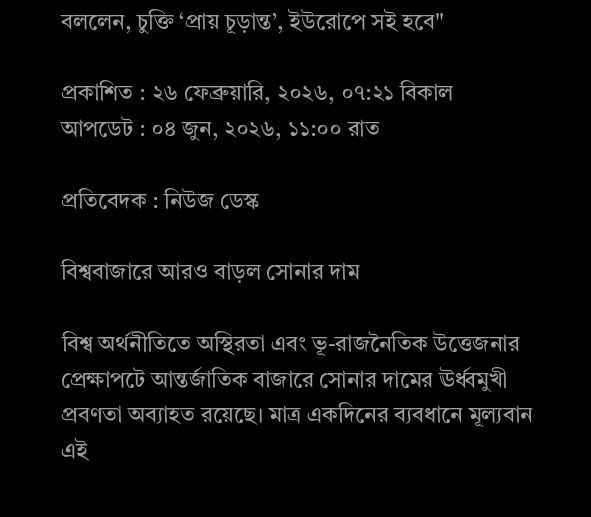বললেন, চুক্তি ‘প্রায় চূড়ান্ত’, ইউরোপে সই হবে"

প্রকাশিত : ২৬ ফেব্রুয়ারি, ২০২৬, ০৭:২১ বিকাল
আপডেট : ০৪ জুন, ২০২৬, ১১:০০ রাত

প্রতিবেদক : নিউজ ডেস্ক

বিশ্ববাজারে আরও বাড়ল সোনার দাম

বিশ্ব অর্থনীতিতে অস্থিরতা এবং ভূ-রাজনৈতিক উত্তেজনার প্রেক্ষাপটে আন্তর্জাতিক বাজারে সোনার দামের ঊর্ধ্বমুখী প্রবণতা অব্যাহত রয়েছে। মাত্র একদিনের ব্যবধানে মূল্যবান এই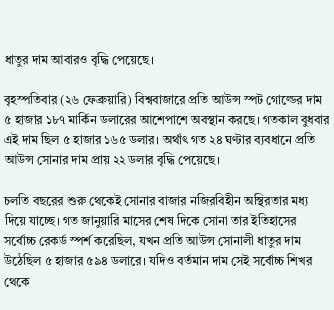ধাতুর দাম আবারও বৃদ্ধি পেয়েছে।

বৃহস্পতিবার (২৬ ফেব্রুয়ারি) বিশ্ববাজারে প্রতি আউন্স স্পট গোল্ডের দাম ৫ হাজার ১৮৭ মার্কিন ডলারের আশেপাশে অবস্থান করছে। গতকাল বুধবার এই দাম ছিল ৫ হাজার ১৬৫ ডলার। অর্থাৎ গত ২৪ ঘণ্টার ব্যবধানে প্রতি আউন্স সোনার দাম প্রায় ২২ ডলার বৃদ্ধি পেয়েছে।

চলতি বছরের শুরু থেকেই সোনার বাজার নজিরবিহীন অস্থিরতার মধ্য দিয়ে যাচ্ছে। গত জানুয়ারি মাসের শেষ দিকে সোনা তার ইতিহাসের সর্বোচ্চ রেকর্ড স্পর্শ করেছিল, যখন প্রতি আউন্স সোনালী ধাতুর দাম উঠেছিল ৫ হাজার ৫৯৪ ডলারে। যদিও বর্তমান দাম সেই সর্বোচ্চ শিখর থেকে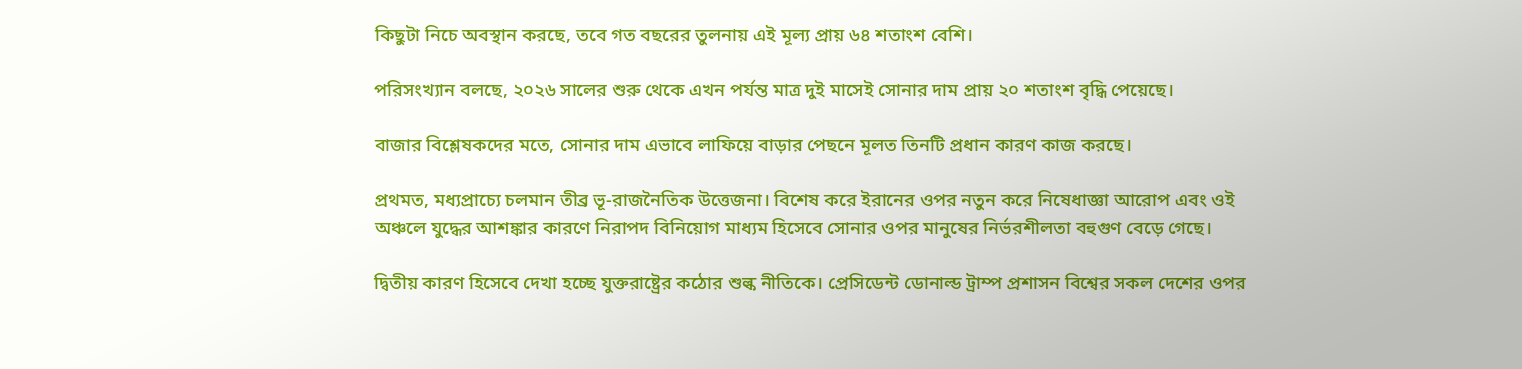কিছুটা নিচে অবস্থান করছে, তবে গত বছরের তুলনায় এই মূল্য প্রায় ৬৪ শতাংশ বেশি।

পরিসংখ্যান বলছে, ২০২৬ সালের শুরু থেকে এখন পর্যন্ত মাত্র দুই মাসেই সোনার দাম প্রায় ২০ শতাংশ বৃদ্ধি পেয়েছে।

বাজার বিশ্লেষকদের মতে, সোনার দাম এভাবে লাফিয়ে বাড়ার পেছনে মূলত তিনটি প্রধান কারণ কাজ করছে।

প্রথমত, মধ্যপ্রাচ্যে চলমান তীব্র ভূ-রাজনৈতিক উত্তেজনা। বিশেষ করে ইরানের ওপর নতুন করে নিষেধাজ্ঞা আরোপ এবং ওই অঞ্চলে যুদ্ধের আশঙ্কার কারণে নিরাপদ বিনিয়োগ মাধ্যম হিসেবে সোনার ওপর মানুষের নির্ভরশীলতা বহুগুণ বেড়ে গেছে।

দ্বিতীয় কারণ হিসেবে দেখা হচ্ছে যুক্তরাষ্ট্রের কঠোর শুল্ক নীতিকে। প্রেসিডেন্ট ডোনাল্ড ট্রাম্প প্রশাসন বিশ্বের সকল দেশের ওপর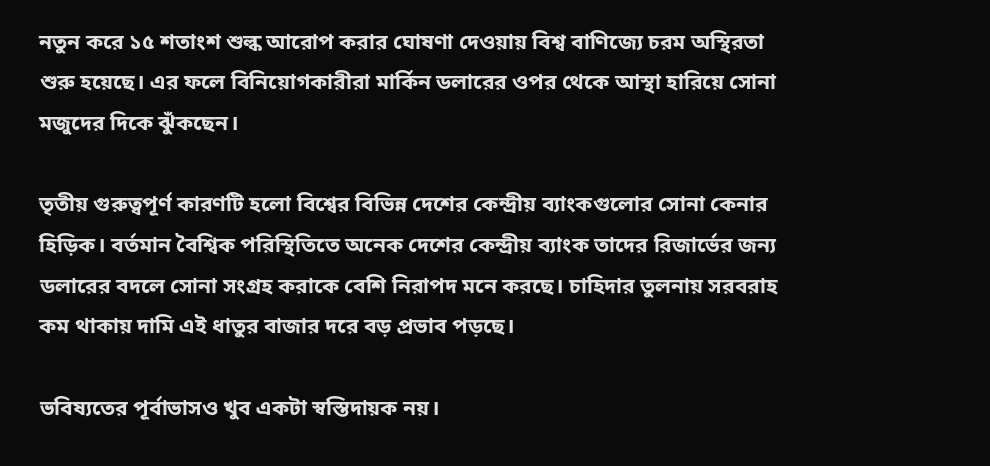নতুন করে ১৫ শতাংশ শুল্ক আরোপ করার ঘোষণা দেওয়ায় বিশ্ব বাণিজ্যে চরম অস্থিরতা শুরু হয়েছে। এর ফলে বিনিয়োগকারীরা মার্কিন ডলারের ওপর থেকে আস্থা হারিয়ে সোনা মজুদের দিকে ঝুঁকছেন।

তৃতীয় গুরুত্বপূর্ণ কারণটি হলো বিশ্বের বিভিন্ন দেশের কেন্দ্রীয় ব্যাংকগুলোর সোনা কেনার হিড়িক। বর্তমান বৈশ্বিক পরিস্থিতিতে অনেক দেশের কেন্দ্রীয় ব্যাংক তাদের রিজার্ভের জন্য ডলারের বদলে সোনা সংগ্রহ করাকে বেশি নিরাপদ মনে করছে। চাহিদার তুলনায় সরবরাহ কম থাকায় দামি এই ধাতুর বাজার দরে বড় প্রভাব পড়ছে।

ভবিষ্যতের পূর্বাভাসও খুব একটা স্বস্তিদায়ক নয়।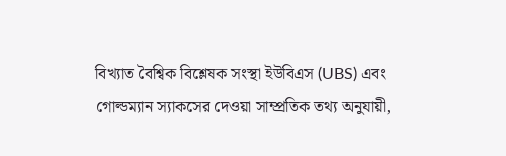বিখ্যাত বৈশ্বিক বিশ্লেষক সংস্থা ইউবিএস (UBS) এবং গোল্ডম্যান স্যাকসের দেওয়া সাম্প্রতিক তথ্য অনুযায়ী,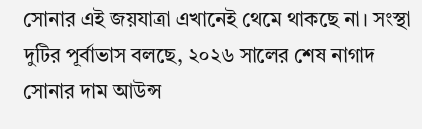সোনার এই জয়যাত্রা এখানেই থেমে থাকছে না। সংস্থা দুটির পূর্বাভাস বলছে, ২০২৬ সালের শেষ নাগাদ সোনার দাম আউন্স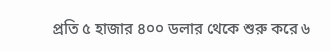প্রতি ৫ হাজার ৪০০ ডলার থেকে শুরু করে ৬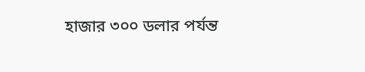হাজার ৩০০ ডলার পর্যন্ত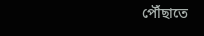পৌঁছাতে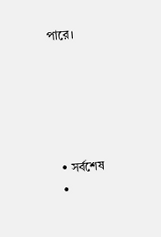পারে।





  • সর্বশেষ
  •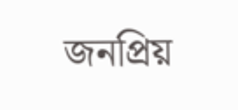জনপ্রিয়